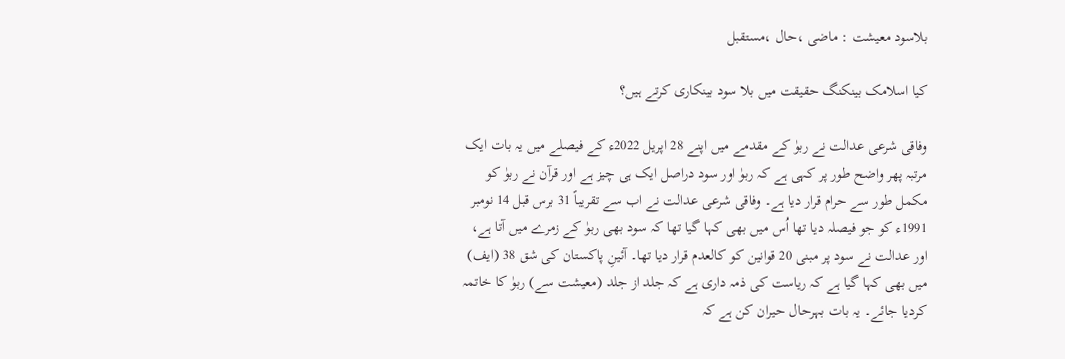بلاسود معیشت : ماضی ،حال ،مستقبل

کیا اسلامک بینکنگ حقیقت میں بلا سود بینکاری کرتے ہیں؟

وفاقی شرعی عدالت نے ربوٰ کے مقدمے میں اپنے 28 اپریل 2022ء کے فیصلے میں یہ بات ایک مرتبہ پھر واضح طور پر کہی ہے کہ ربوٰ اور سود دراصل ایک ہی چیز ہے اور قرآن نے ربوٰ کو مکمل طور سے حرام قرار دیا ہے۔ وفاقی شرعی عدالت نے اب سے تقریباً 31 برس قبل 14 نومبر 1991ء کو جو فیصلہ دیا تھا اُس میں بھی کہا گیا تھا کہ سود بھی ربوٰ کے زمرے میں آتا ہے، اور عدالت نے سود پر مبنی 20 قوانین کو کالعدم قرار دیا تھا۔ آئینِ پاکستان کی شق 38 (ایف) میں بھی کہا گیا ہے کہ ریاست کی ذمہ داری ہے کہ جلد از جلد (معیشت سے) ربوٰ کا خاتمہ کردیا جائے۔ یہ بات بہرحال حیران کن ہے کہ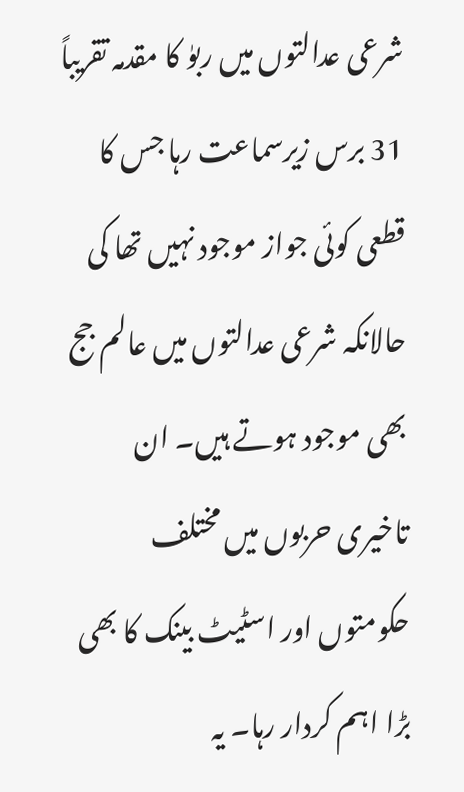شرعی عدالتوں میں ربوٰ کا مقدمہ تقریباً 31 برس زیرسماعت رہا جس کا قطعی کوئی جواز موجود نہیں تھا کی حالانکہ شرعی عدالتوں میں عالم جج بھی موجود ہوتے ہیں۔ ان تاخیری حربوں میں مختلف حکومتوں اور اسٹیٹ بینک کا بھی بڑا اہم کردار رہا۔ یہ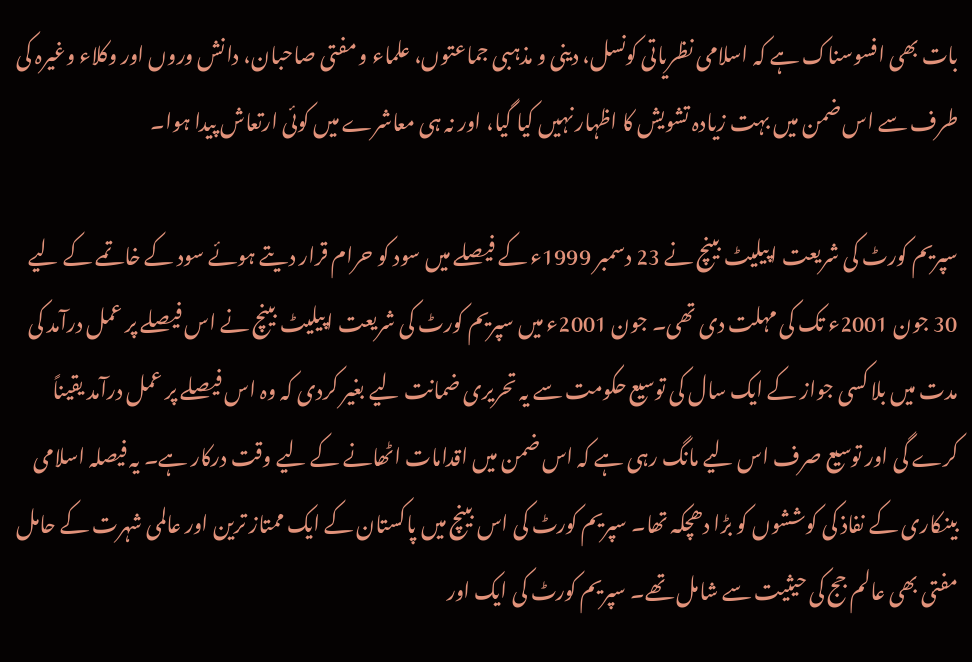بات بھی افسوسناک ہے کہ اسلامی نظریاتی کونسل، دینی و مذہبی جماعتوں، علماء و مفتی صاحبان، دانش وروں اور وکلاء وغیرہ کی طرف سے اس ضمن میں بہت زیادہ تشویش کا اظہار نہیں کیا گیا، اور نہ ہی معاشرے میں کوئی ارتعاش پیدا ہوا۔

سپریم کورٹ کی شریعت اپیلیٹ بینچ نے 23 دسمبر 1999ء کے فیصلے میں سود کو حرام قرار دیتے ہوئے سود کے خاتمے کے لیے 30 جون 2001ء تک کی مہلت دی تھی۔ جون 2001ء میں سپریم کورٹ کی شریعت اپیلیٹ بینچ نے اس فیصلے پر عمل درآمد کی مدت میں بلا کسی جواز کے ایک سال کی توسیع حکومت سے یہ تحریری ضمانت لیے بغیر کردی کہ وہ اس فیصلے پر عمل درآمد یقیناً کرے گی اور توسیع صرف اس لیے مانگ رہی ہے کہ اس ضمن میں اقدامات اٹھانے کے لیے وقت درکار ہے۔ یہ فیصلہ اسلامی بینکاری کے نفاذ کی کوششوں کو بڑا دھچکہ تھا۔ سپریم کورٹ کی اس بینچ میں پاکستان کے ایک ممتاز ترین اور عالمی شہرت کے حامل مفتی بھی عالم جج کی حیثیت سے شامل تھے۔ سپریم کورٹ کی ایک اور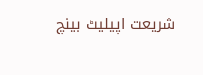شریعت اپیلیٹ بینچ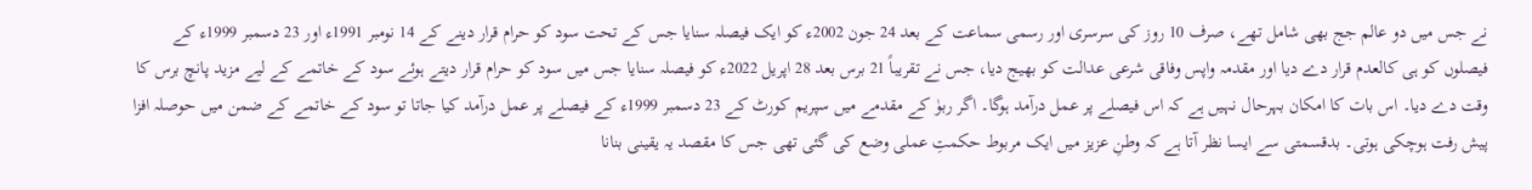نے جس میں دو عالم جج بھی شامل تھے، صرف 10 روز کی سرسری اور رسمی سماعت کے بعد 24 جون 2002ء کو ایک فیصلہ سنایا جس کے تحت سود کو حرام قرار دینے کے 14 نومبر 1991ء اور 23 دسمبر 1999ء کے فیصلوں کو ہی کالعدم قرار دے دیا اور مقدمہ واپس وفاقی شرعی عدالت کو بھیج دیا، جس نے تقریباً 21 برس بعد 28 اپریل 2022ء کو فیصلہ سنایا جس میں سود کو حرام قرار دیتے ہوئے سود کے خاتمے کے لیے مزید پانچ برس کا وقت دے دیا۔ اس بات کا امکان بہرحال نہیں ہے کہ اس فیصلے پر عمل درآمد ہوگا۔ اگر ربوٰ کے مقدمے میں سپریم کورٹ کے 23 دسمبر 1999ء کے فیصلے پر عمل درآمد کیا جاتا تو سود کے خاتمے کے ضمن میں حوصلہ افزا پیش رفت ہوچکی ہوتی۔ بدقسمتی سے ایسا نظر آتا ہے کہ وطنِ عزیز میں ایک مربوط حکمتِ عملی وضع کی گئی تھی جس کا مقصد یہ یقینی بنانا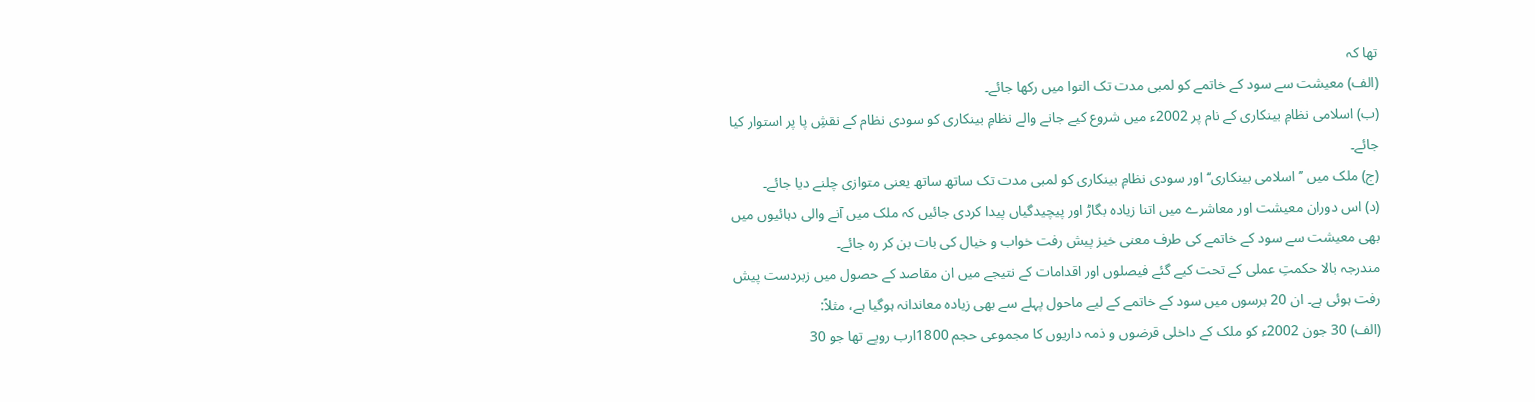تھا کہ
(الف) معیشت سے سود کے خاتمے کو لمبی مدت تک التوا میں رکھا جائے۔
(ب) اسلامی نظامِ بینکاری کے نام پر 2002ء میں شروع کیے جانے والے نظامِ بینکاری کو سودی نظام کے نقشِ پا پر استوار کیا جائے۔
(ج) ملک میں ’’اسلامی بینکاری‘‘ اور سودی نظامِ بینکاری کو لمبی مدت تک ساتھ ساتھ یعنی متوازی چلنے دیا جائے۔
(د) اس دوران معیشت اور معاشرے میں اتنا زیادہ بگاڑ اور پیچیدگیاں پیدا کردی جائیں کہ ملک میں آنے والی دہائیوں میں بھی معیشت سے سود کے خاتمے کی طرف معنی خیز پیش رفت خواب و خیال کی بات بن کر رہ جائے۔
مندرجہ بالا حکمتِ عملی کے تحت کیے گئے فیصلوں اور اقدامات کے نتیجے میں ان مقاصد کے حصول میں زبردست پیش رفت ہوئی ہے۔ ان 20 برسوں میں سود کے خاتمے کے لیے ماحول پہلے سے بھی زیادہ معاندانہ ہوگیا ہے، مثلاً:
(الف) 30 جون 2002ء کو ملک کے داخلی قرضوں و ذمہ داریوں کا مجموعی حجم 1800ارب روپے تھا جو 30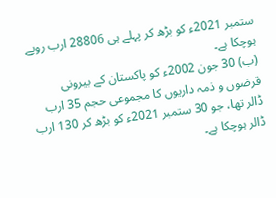ستمبر 2021ء کو بڑھ کر پہلے ہی 28806 ارب روپے ہوچکا ہے۔
(ب) 30 جون 2002ء کو پاکستان کے بیرونی قرضوں و ذمہ داریوں کا مجموعی حجم 35 ارب ڈالر تھا، جو 30 ستمبر 2021ء کو بڑھ کر 130 ارب ڈالر ہوچکا ہے۔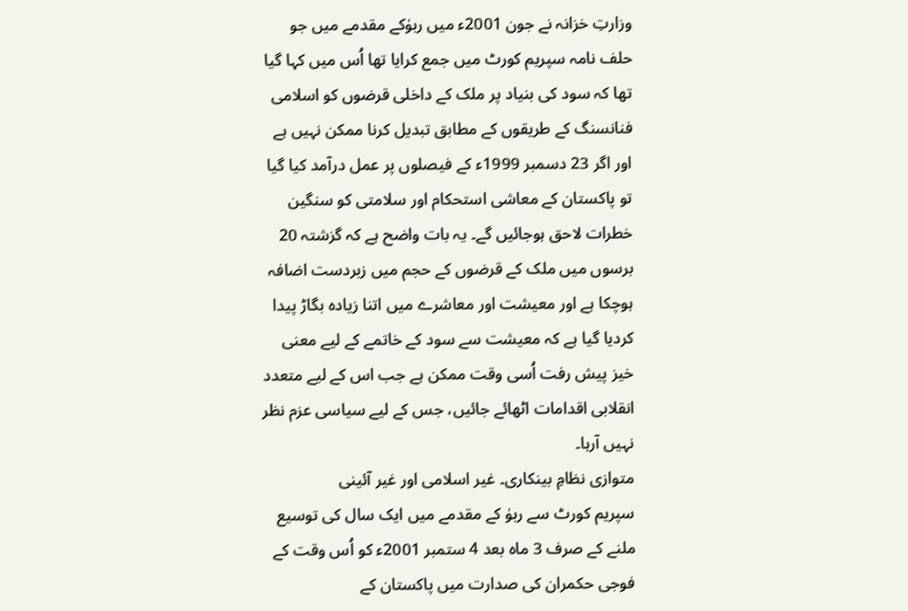وزارتِ خزانہ نے جون 2001ء میں ربوٰکے مقدمے میں جو حلف نامہ سپریم کورٹ میں جمع کرایا تھا اُس میں کہا گیا تھا کہ سود کی بنیاد پر ملک کے داخلی قرضوں کو اسلامی فنانسنگ کے طریقوں کے مطابق تبدیل کرنا ممکن نہیں ہے اور اگر 23 دسمبر 1999ء کے فیصلوں پر عمل درآمد کیا گیا تو پاکستان کے معاشی استحکام اور سلامتی کو سنگین خطرات لاحق ہوجائیں گے۔ یہ بات واضح ہے کہ گزشتہ 20 برسوں میں ملک کے قرضوں کے حجم میں زبردست اضافہ ہوچکا ہے اور معیشت اور معاشرے میں اتنا زیادہ بگاڑ پیدا کردیا گیا ہے کہ معیشت سے سود کے خاتمے کے لیے معنی خیز پیش رفت اُسی وقت ممکن ہے جب اس کے لیے متعدد انقلابی اقدامات اٹھائے جائیں، جس کے لیے سیاسی عزم نظر نہیں آرہا۔
متوازی نظامِ بینکاری۔ غیر اسلامی اور غیر آئینی
سپریم کورٹ سے ربوٰ کے مقدمے میں ایک سال کی توسیع ملنے کے صرف 3 ماہ بعد 4 ستمبر 2001ء کو اُس وقت کے فوجی حکمران کی صدارت میں پاکستان کے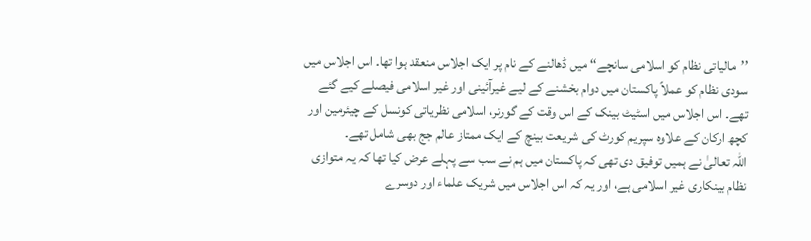’’مالیاتی نظام کو اسلامی سانچے‘‘ میں ڈھالنے کے نام پر ایک اجلاس منعقد ہوا تھا۔ اس اجلاس میں سودی نظام کو عملاً پاکستان میں دوام بخشنے کے لیے غیرآئینی اور غیر اسلامی فیصلے کیے گئے تھے۔ اس اجلاس میں اسٹیٹ بینک کے اس وقت کے گورنر، اسلامی نظریاتی کونسل کے چیئرمین اور کچھ ارکان کے علاوہ سپریم کورٹ کی شریعت بینچ کے ایک ممتاز عالم جج بھی شامل تھے۔
اللہ تعالیٰ نے ہمیں توفیق دی تھی کہ پاکستان میں ہم نے سب سے پہلے عرض کیا تھا کہ یہ متوازی نظام بینکاری غیر اسلامی ہے، اور یہ کہ اس اجلاس میں شریک علماء اور دوسرے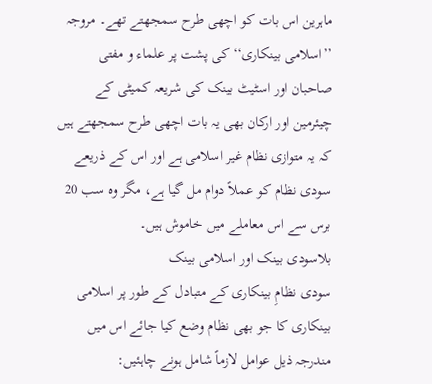ماہرین اس بات کو اچھی طرح سمجھتے تھے۔ مروجہ ’’اسلامی بینکاری‘‘ کی پشت پر علماء و مفتی صاحبان اور اسٹیٹ بینک کی شریعہ کمیٹی کے چیئرمین اور ارکان بھی یہ بات اچھی طرح سمجھتے ہیں کہ یہ متوازی نظام غیر اسلامی ہے اور اس کے ذریعے سودی نظام کو عملاً دوام مل گیا ہے، مگر وہ سب 20 برس سے اس معاملے میں خاموش ہیں۔
بلاسودی بینک اور اسلامی بینک
سودی نظامِ بینکاری کے متبادل کے طور پر اسلامی بینکاری کا جو بھی نظام وضع کیا جائے اس میں مندرجہ ذیل عوامل لازماً شامل ہونے چاہئیں: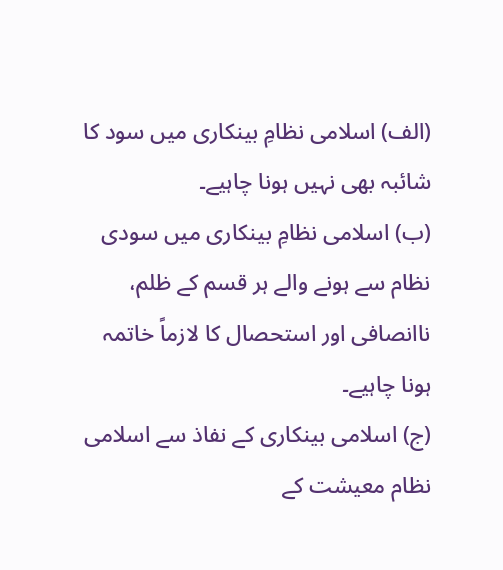(الف) اسلامی نظامِ بینکاری میں سود کا شائبہ بھی نہیں ہونا چاہیے۔
(ب) اسلامی نظامِ بینکاری میں سودی نظام سے ہونے والے ہر قسم کے ظلم، ناانصافی اور استحصال کا لازماً خاتمہ ہونا چاہیے۔
(ج) اسلامی بینکاری کے نفاذ سے اسلامی نظام معیشت کے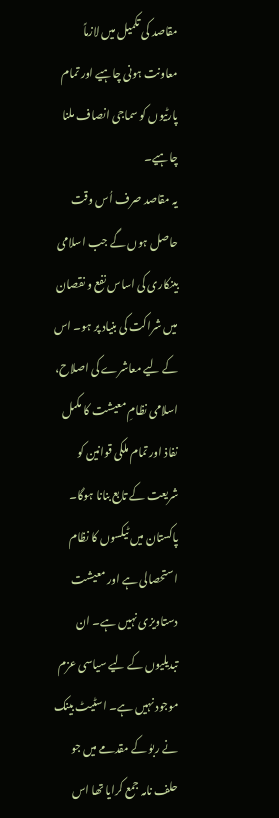مقاصد کی تکمیل میں لازماً معاونت ہونی چاہیے اور تمام پارٹیوں کو سماجی انصاف ملنا چاہیے۔
یہ مقاصد صرف اُس وقت حاصل ہوں گے جب اسلامی بینکاری کی اساس نفع و نقصان میں شراکت کی بنیاد پر ہو۔ اس کے لیے معاشرے کی اصلاح، اسلامی نظامِ معیشت کا مکمل نفاذ اور تمام ملکی قوانین کو شریعت کے تابع بنانا ہوگا۔ پاکستان میں ٹیکسوں کا نظام استحصالی ہے اور معیشت دستاویزی نہیں ہے۔ ان تبدیلیوں کے لیے سیاسی عزم موجود نہیں ہے۔ اسٹیٹ بینک نے ربوٰ کے مقدمے میں جو حلف نامہ جمع کرایا تھا اس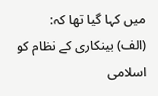میں کہا گیا تھا کہ:
(الف) بینکاری کے نظام کو اسلامی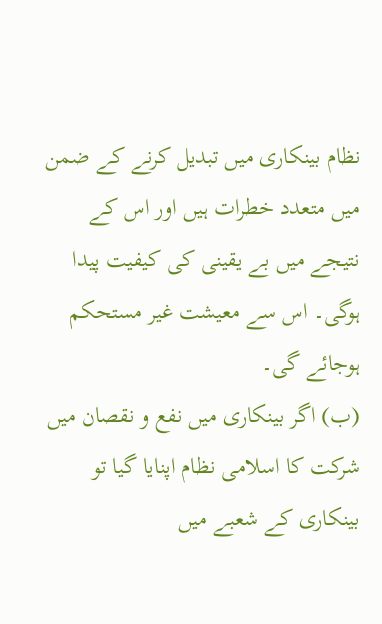نظام بینکاری میں تبدیل کرنے کے ضمن میں متعدد خطرات ہیں اور اس کے نتیجے میں بے یقینی کی کیفیت پیدا ہوگی۔ اس سے معیشت غیر مستحکم ہوجائے گی۔
(ب) اگر بینکاری میں نفع و نقصان میں شرکت کا اسلامی نظام اپنایا گیا تو بینکاری کے شعبے میں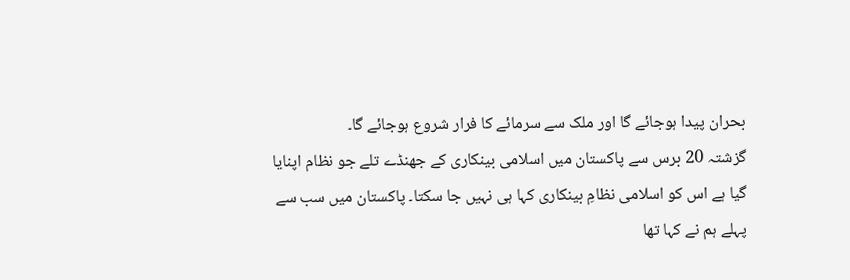بحران پیدا ہوجائے گا اور ملک سے سرمائے کا فرار شروع ہوجائے گا۔
گزشتہ 20 برس سے پاکستان میں اسلامی بینکاری کے جھنڈے تلے جو نظام اپنایا گیا ہے اس کو اسلامی نظامِ بینکاری کہا ہی نہیں جا سکتا۔ پاکستان میں سب سے پہلے ہم نے کہا تھا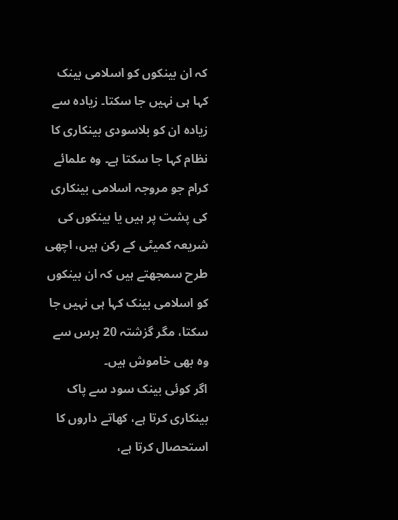کہ ان بینکوں کو اسلامی بینک کہا ہی نہیں جا سکتا۔ زیادہ سے زیادہ ان کو بلاسودی بینکاری کا نظام کہا جا سکتا ہے۔ وہ علمائے کرام جو مروجہ اسلامی بینکاری کی پشت پر ہیں یا بینکوں کی شریعہ کمیٹی کے رکن ہیں، اچھی طرح سمجھتے ہیں کہ ان بینکوں کو اسلامی بینک کہا ہی نہیں جا سکتا، مگر گزشتہ 20 برس سے وہ بھی خاموش ہیں۔
اگر کوئی بینک سود سے پاک بینکاری کرتا ہے، کھاتے داروں کا استحصال کرتا ہے،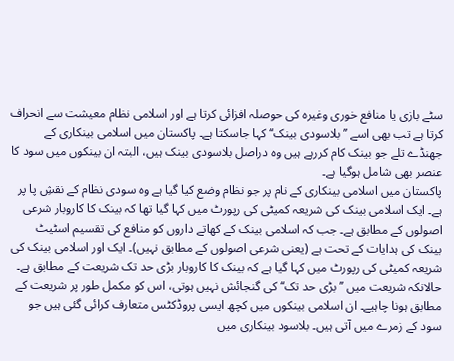سٹے بازی یا منافع خوری وغیرہ کی حوصلہ افزائی کرتا ہے اور اسلامی نظام معیشت سے انحراف کرتا ہے تب بھی اسے ’’بلاسودی بینک‘‘ کہا جاسکتا ہے۔ پاکستان میں اسلامی بینکاری کے جھنڈے تلے جو بینک کام کررہے ہیں وہ دراصل بلاسودی بینک ہیں، البتہ ان بینکوں میں سود کا عنصر بھی شامل ہوگیا ہے۔
پاکستان میں اسلامی بینکاری کے نام پر جو نظام وضع کیا گیا ہے وہ سودی نظام کے نقشِ پا پر ہے۔ ایک اسلامی بینک کی شریعہ کمیٹی کی رپورٹ میں کہا گیا تھا کہ بینک کا کاروبار شرعی اصولوں کے مطابق ہے۔ جب کہ اسلامی بینک کے کھاتے داروں کو منافع کی تقسیم اسٹیٹ بینک کی ہدایات کے تحت ہے (یعنی شرعی اصولوں کے مطابق نہیں)۔ ایک اور اسلامی بینک کی شریعہ کمیٹی کی رپورٹ میں کہا گیا ہے کہ بینک کا کاروبار بڑی حد تک شریعت کے مطابق ہے۔ حالانکہ شریعت میں ’’بڑی حد تک‘‘ کی گنجائش نہیں ہوتی، اس کو مکمل طور پر شریعت کے مطابق ہونا چاہیے۔ ان اسلامی بینکوں میں کچھ ایسی پروڈکٹس متعارف کرائی گئی ہیں جو سود کے زمرے میں آتی ہیں۔ بلاسود بینکاری میں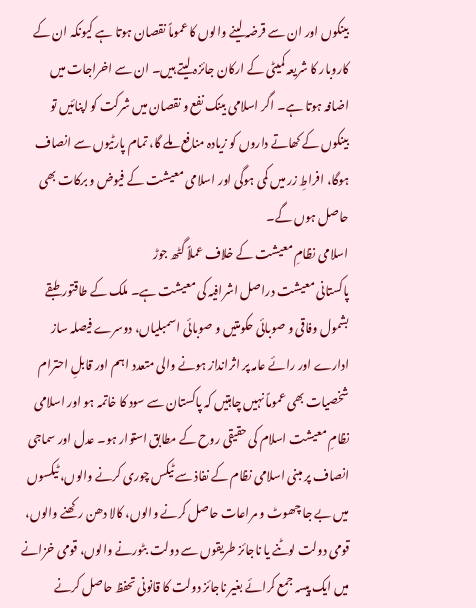بینکوں اور ان سے قرضہ لینے والوں کا عموماً نقصان ہوتا ہے کیونکہ ان کے کاروبار کا شریعہ کمیٹی کے ارکان جائزہ لیتے ہیں۔ ان سے اخراجات میں اضافہ ہوتا ہے۔ اگر اسلامی بینک نفع و نقصان میں شرکت کو اپنائیں تو بینکوں کے کھاتے داروں کو زیادہ منافع ملے گا، تمام پارٹیوں سے انصاف ہوگا، افراطِ زر میں کمی ہوگی اور اسلامی معیشت کے فیوض و برکات بھی حاصل ہوں گے۔
اسلامی نظامِ معیشت کے خلاف عملاً گٹھ جوڑ
پاکستانی معیشت دراصل اشرافیہ کی معیشت ہے۔ ملک کے طاقتور طبقے بشمول وفاقی و صوبائی حکومتیں و صوبائی اسمبلیاں، دوسرے فیصلہ ساز ادارے اور رائے عامہ پر اثرانداز ہونے والی متعدد اہم اور قابلِ احترام شخصیات بھی عموماً نہیں چاہتیں کہ پاکستان سے سود کا خاتمہ ہو اور اسلامی نظامِ معیشت اسلام کی حقیقی روح کے مطابق استوار ہو۔ عدل اور سماجی انصاف پر مبنی اسلامی نظام کے نفاذ سے ٹیکس چوری کرنے والوں، ٹیکسوں میں بے جا چھوٹ و مراعات حاصل کرنے والوں، کالا دھن رکھنے والوں، قومی دولت لوٹنے یا ناجائز طریقوں سے دولت بٹورنے والوں، قومی خزانے میں ایک پیسہ جمع کرائے بغیر ناجائز دولت کا قانونی تحفظ حاصل کرنے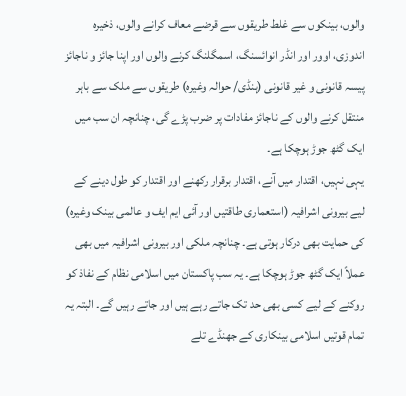والوں، بینکوں سے غلط طریقوں سے قرضے معاف کرانے والوں، ذخیرہ اندوزی، اوور اور انڈر انوائسنگ، اسمگلنگ کرنے والوں اور اپنا جائز و ناجائز پیسہ قانونی و غیر قانونی (ہنڈی/ حوالہ وغیرہ) طریقوں سے ملک سے باہر منتقل کرنے والوں کے ناجائز مفادات پر ضرب پڑے گی، چنانچہ ان سب میں ایک گٹھ جوڑ ہوچکا ہے۔
یہی نہیں، اقتدار میں آنے، اقتدار برقرار رکھنے اور اقتدار کو طول دینے کے لیے بیرونی اشرافیہ (استعماری طاقتیں اور آئی ایم ایف و عالمی بینک وغیرہ) کی حمایت بھی درکار ہوتی ہے۔ چنانچہ ملکی اور بیرونی اشرافیہ میں بھی عملاً ایک گٹھ جوڑ ہوچکا ہے۔ یہ سب پاکستان میں اسلامی نظام کے نفاذ کو روکنے کے لیے کسی بھی حد تک جاتے رہے ہیں اور جاتے رہیں گے۔ البتہ یہ تمام قوتیں اسلامی بینکاری کے جھنڈے تلے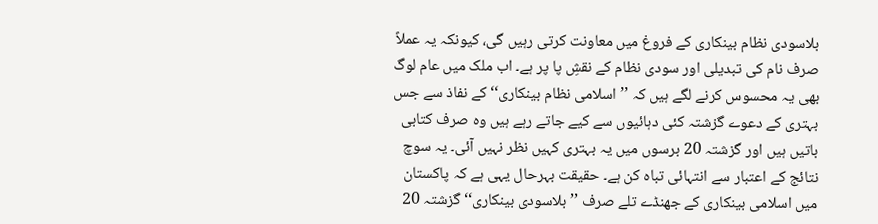بلاسودی نظام بینکاری کے فروغ میں معاونت کرتی رہیں گی، کیونکہ یہ عملاً صرف نام کی تبدیلی اور سودی نظام کے نقشِ پا پر ہے۔ اب ملک میں عام لوگ بھی یہ محسوس کرنے لگے ہیں کہ ’’اسلامی نظام بینکاری‘‘ کے نفاذ سے جس بہتری کے دعوے گزشتہ کئی دہائیوں سے کیے جاتے رہے ہیں وہ صرف کتابی باتیں ہیں اور گزشتہ 20 برسوں میں یہ بہتری کہیں نظر نہیں آئی۔ یہ سوچ نتائج کے اعتبار سے انتہائی تباہ کن ہے۔ حقیقت بہرحال یہی ہے کہ پاکستان میں اسلامی بینکاری کے جھنڈے تلے صرف ’’بلاسودی بینکاری‘‘ گزشتہ 20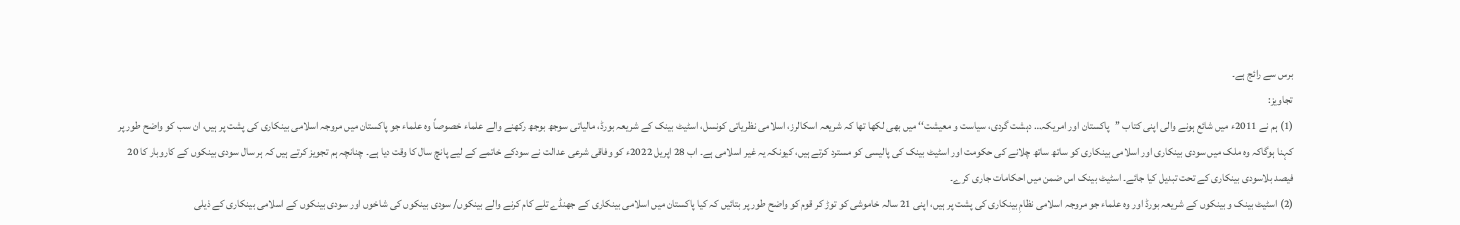برس سے رائج ہے۔
تجاویز:
(1) ہم نے 2011ء میں شائع ہونے والی اپنی کتاب ’’پاکستان اور امریکہ… دہشت گردی، سیاست و معیشت‘‘ میں بھی لکھا تھا کہ شریعہ اسکالرز، اسلامی نظریاتی کونسل، اسٹیٹ بینک کے شریعہ بورڈ، مالیاتی سوجھ بوجھ رکھنے والے علماء خصوصاً وہ علماء جو پاکستان میں مروجہ اسلامی بینکاری کی پشت پر ہیں، ان سب کو واضح طور پر کہنا ہوگاکہ وہ ملک میں سودی بینکاری اور اسلامی بینکاری کو ساتھ ساتھ چلانے کی حکومت اور اسٹیٹ بینک کی پالیسی کو مسترد کرتے ہیں، کیونکہ یہ غیر اسلامی ہے۔ اب 28 اپریل 2022ء کو وفاقی شرعی عدالت نے سودکے خاتمے کے لیے پانچ سال کا وقت دیا ہے۔ چنانچہ ہم تجویز کرتے ہیں کہ ہر سال سودی بینکوں کے کاروبار کا 20 فیصد بلاسودی بینکاری کے تحت تبدیل کیا جائے۔ اسٹیٹ بینک اس ضمن میں احکامات جاری کرے۔
(2) اسٹیٹ بینک و بینکوں کے شریعہ بورڈ اور وہ علماء جو مروجہ اسلامی نظامِ بینکاری کی پشت پر ہیں، اپنی 21 سالہ خاموشی کو توڑ کر قوم کو واضح طور پر بتائیں کہ کیا پاکستان میں اسلامی بینکاری کے جھنڈے تلے کام کرنے والے بینکوں/ سودی بینکوں کی شاخوں اور سودی بینکوں کے اسلامی بینکاری کے ذیلی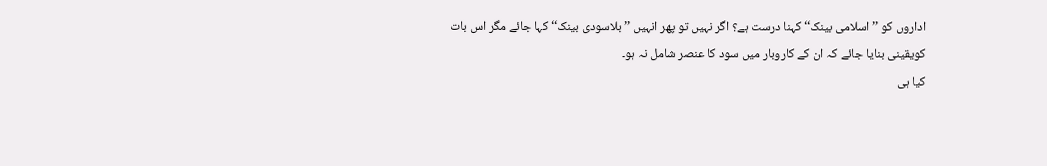اداروں کو ’’اسلامی بینک‘‘ کہنا درست ہے؟ اگر نہیں تو پھر انہیں ’’بلاسودی بینک‘‘ کہا جائے مگر اس بات کویقینی بنایا جائے کہ ان کے کاروبار میں سود کا عنصر شامل نہ ہو۔
کیا ہی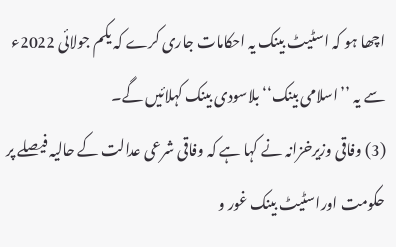اچھا ہو کہ اسٹیٹ بینک یہ احکامات جاری کرے کہ یکم جولائی 2022ء سے یہ ’’اسلامی بینک‘‘ بلاسودی بینک کہلائیں گے۔
(3) وفاقی وزیرخزانہ نے کہا ہے کہ وفاقی شرعی عدالت کے حالیہ فیصلے پر حکومت اوراسٹیٹ بینک غور و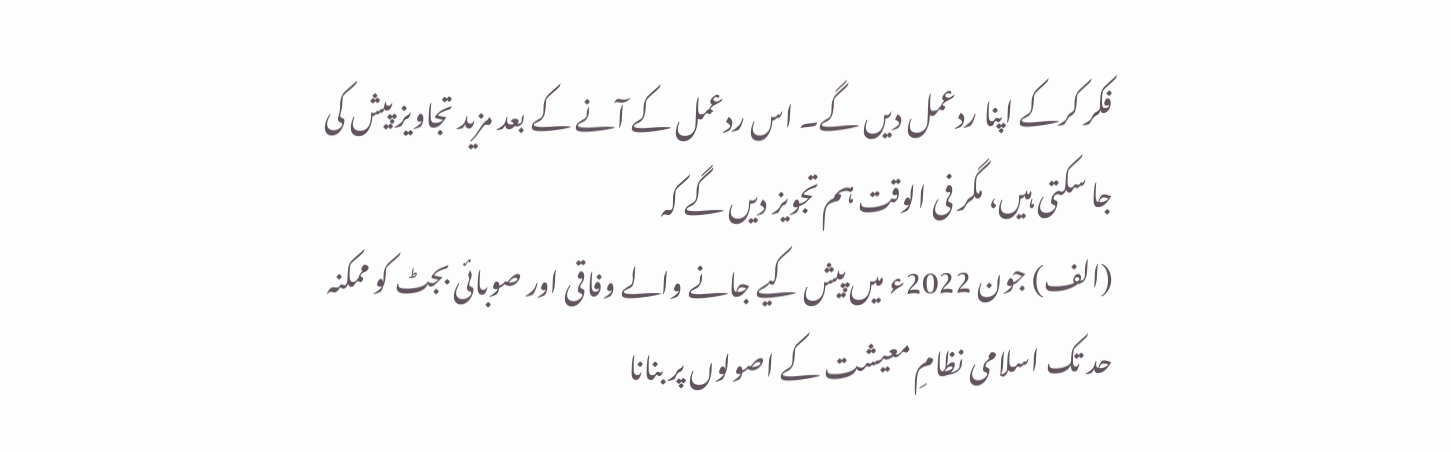فکر کرکے اپنا ردعمل دیں گے۔ اس ردعمل کے آنے کے بعد مزید تجاویز پیش کی جا سکتی ہیں، مگر فی الوقت ہم تجویز دیں گے کہ
(الف) جون 2022ء میں پیش کیے جانے والے وفاقی اور صوبائی بجٹ کو ممکنہ حد تک اسلامی نظامِ معیشت کے اصولوں پر بنانا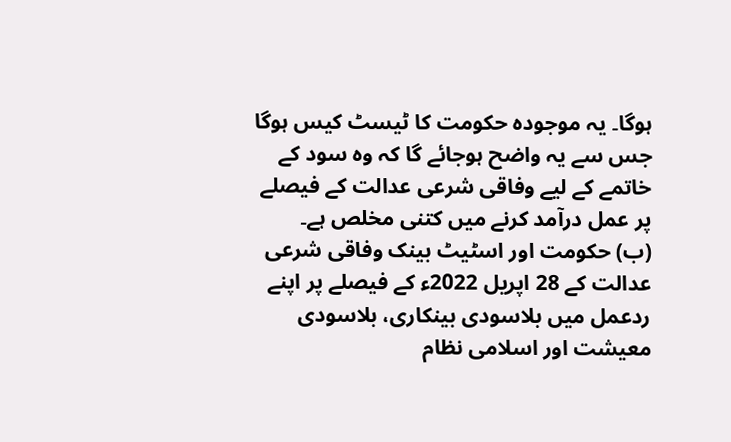ہوگا۔ یہ موجودہ حکومت کا ٹیسٹ کیس ہوگا جس سے یہ واضح ہوجائے گا کہ وہ سود کے خاتمے کے لیے وفاقی شرعی عدالت کے فیصلے پر عمل درآمد کرنے میں کتنی مخلص ہے۔
(ب) حکومت اور اسٹیٹ بینک وفاقی شرعی عدالت کے 28 اپریل 2022ء کے فیصلے پر اپنے ردعمل میں بلاسودی بینکاری، بلاسودی معیشت اور اسلامی نظام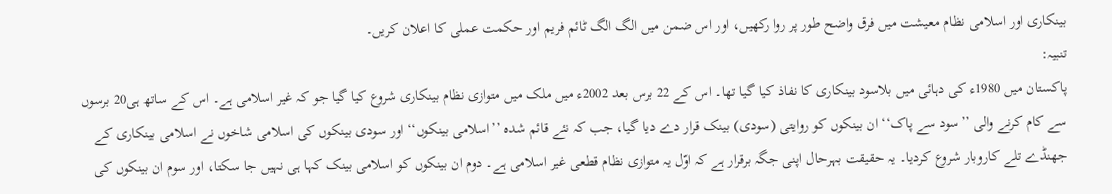بینکاری اور اسلامی نظام معیشت میں فرق واضح طور پر روا رکھیں، اور اس ضمن میں الگ الگ ٹائم فریم اور حکمت عملی کا اعلان کریں۔
تنبیہ:
پاکستان میں 1980ء کی دہائی میں بلاسود بینکاری کا نفاذ کیا گیا تھا۔ اس کے 22 برس بعد 2002ء میں ملک میں متوازی نظام بینکاری شروع کیا گیا جو کہ غیر اسلامی ہے۔ اس کے ساتھ ہی20 برسوں سے کام کرنے والی ’’سود سے پاک‘‘ ان بینکوں کو روایتی (سودی) بینک قرار دے دیا گیا، جب کہ نئے قائم شدہ ’’اسلامی بینکوں‘‘ اور سودی بینکوں کی اسلامی شاخوں نے اسلامی بینکاری کے جھنڈے تلے کاروبار شروع کردیا۔ یہ حقیقت بہرحال اپنی جگہ برقرار ہے کہ اوّل یہ متوازی نظام قطعی غیر اسلامی ہے۔ دوم ان بینکوں کو اسلامی بینک کہا ہی نہیں جا سکتا، اور سوم ان بینکوں کی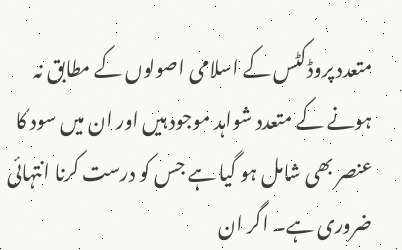متعدد پروڈکٹس کے اسلامی اصولوں کے مطابق نہ ہونے کے متعدد شواہد موجود ہیں اور ان میں سود کا عنصر بھی شامل ہو گیا ہے جس کو درست کرنا انتہائی ضروری ہے۔ اگر ان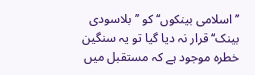’’اسلامی بینکوں‘‘ کو ’’بلاسودی بینک‘‘ قرار نہ دیا گیا تو یہ سنگین خطرہ موجود ہے کہ مستقبل میں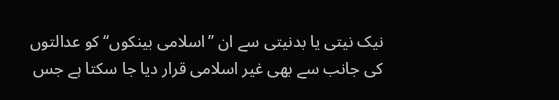نیک نیتی یا بدنیتی سے ان ’’اسلامی بینکوں‘‘ کو عدالتوں کی جانب سے بھی غیر اسلامی قرار دیا جا سکتا ہے جس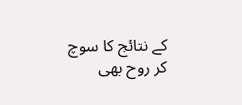کے نتائج کا سوچ کر روح بھی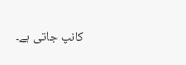کانپ جاتی ہے۔